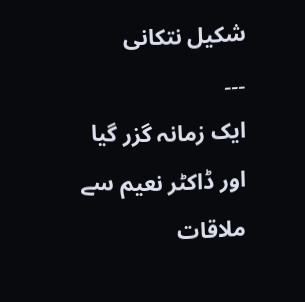شکیل نتکانی
۔۔۔
ایک زمانہ گزر گیا اور ڈاکٹر نعیم سے ملاقات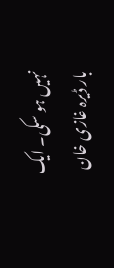نہیں ہو سکی۔ ایک بار ڈیرہ غازی خان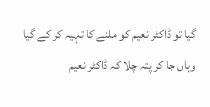گیا تو ڈاکٹر نعیم کو ملنے کا تہیہ کر کے گیا وہاں جا کر پتہ چلا کہ ڈاکٹر نعیم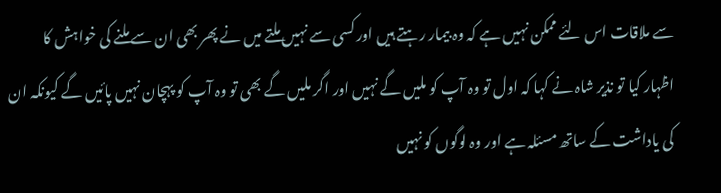سے ملاقات اس لئے ممکن نہیں ہے کہ وہ بیمار رہتے ہیں اور کسی سے نہیں ملتے میں نے پھر بھی ان سے ملنے کی خواہش کا اظہار کیا تو نذیر شاہ نے کہا کہ اول تو وہ آپ کو ملیں گے نہیں اور اگر ملیں گے بھی تو وہ آپ کو پہچان نہیں پائیں گے کیونکہ ان کی یاداشت کے ساتھ مسئلہ ہے اور وہ لوگوں کو نہیں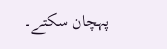پہچان سکتے۔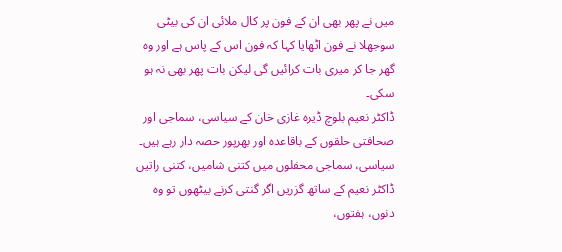میں نے پھر بھی ان کے فون پر کال ملائی ان کی بیٹی سوجھلا نے فون اٹھایا کہا کہ فون اس کے پاس ہے اور وہ گھر جا کر میری بات کرائیں گی لیکن بات پھر بھی نہ ہو سکی۔
ڈاکٹر نعیم بلوچ ڈیرہ غازی خان کے سیاسی، سماجی اور صحافتی حلقوں کے باقاعدہ اور بھرپور حصہ دار رہے ہیں۔ سیاسی، سماجی محفلوں میں کتنی شامیں، کتنی راتیں ڈاکٹر نعیم کے ساتھ گزریں اگر گنتی کرنے بیٹھوں تو وہ دنوں، ہفتوں،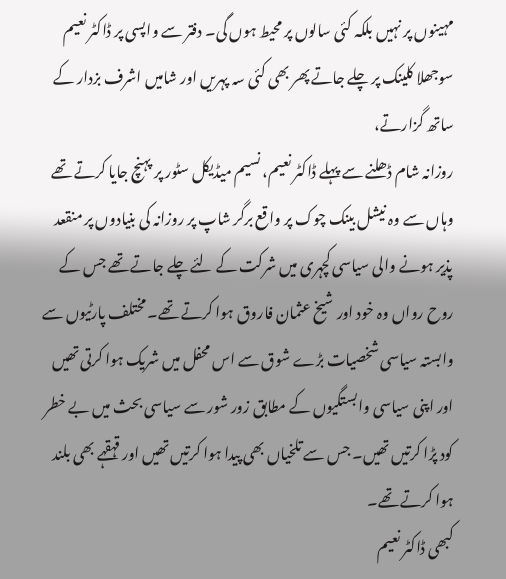مہینوں پر نہیں بلکہ کئی سالوں پر محیط ہوں گی۔ دفتر سے واپسی پر ڈاکٹر نعیم سوجھلا کلینک پر چلے جاتے پھر بھی کئی سہ پہریں اور شامیں اشرف بزدار کے ساتھ گزارتے،
روزانہ شام ڈھلنے سے پہلے ڈاکٹر نعیم، نسیم میڈیکل سٹور پر پہنچ جایا کرتے تھے وہاں سے وہ نیشل بینک چوک پر واقع برگر شاپ پر روزانہ کی بنیادوں پر منقعد پذیر ہونے والی سیاسی کچہری میں شرکت کے لئے چلے جاتے تھے جس کے روح رواں وہ خود اور شیخ عثمان فاروق ہوا کرتے تھے۔ مختلف پارٹیوں سے وابستہ سیاسی شخصیات بڑے شوق سے اس محفل میں شریک ہوا کرتی تھیں اور اپنی سیاسی وابستگیوں کے مطابق زور شور سے سیاسی بحث میں بے خطر کود پڑا کرتیں تھیں۔ جس سے تلخیاں بھی پیدا ہوا کرتیں تھیں اور قہقہے بھی بلند ہوا کرتے تھے۔
کبھی ڈاکٹر نعیم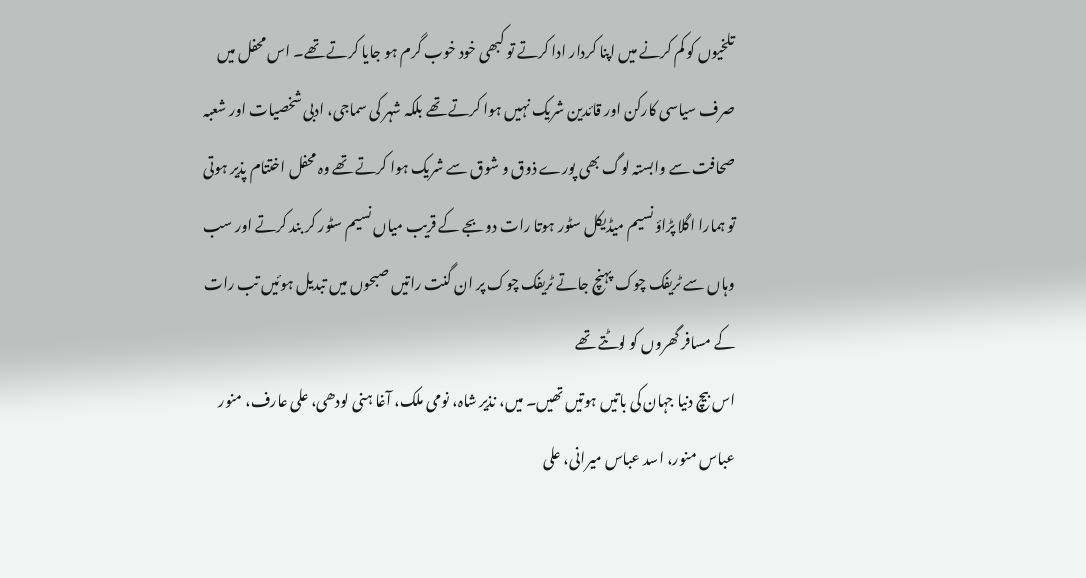تلخیوں کو کم کرنے میں اپنا کردار ادا کرتے تو کبھی خود خوب گرم ہو جایا کرتے تھے۔ اس محفل میں صرف سیاسی کارکن اور قائدین شریک نہیں ہوا کرتے تھے بلکہ شہر کی سماجی، ادبی شخصیات اور شعبہ صحافت سے وابستہ لوگ بھی پورے ذوق و شوق سے شریک ہوا کرتے تھے وہ محفل اختتام پذیر ہوتی تو ہمارا اگلا پڑاؤ نسیم میڈیکل سٹور ہوتا رات دو بجے کے قریب میاں نسیم سٹور کر بند کرتے اور سب وہاں سے ٹریفک چوک پہنچ جاتے ٹریفک چوک پر ان گنت راتیں صبحوں میں تبدیل ہوئیں تب رات کے مسافر گھروں کو لوٹتے تھے
اس بیچ دنیا جہان کی باتیں ہوتیں تھیں۔ میں، نذیر شاہ، نومی ملک، آغا ہنی لودھی، علی عارف، منور عباس منور، اسد عباس میرانی، علی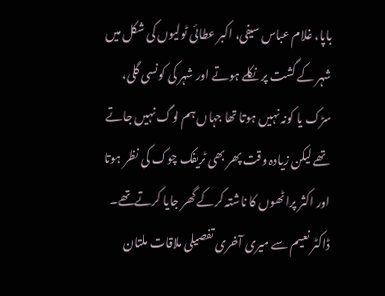باپا، غلام عباس سیفی، اکبر عطائی ٹولیوں کی شکل میں شہر کے گشت پر نکلے ہوتے اور شہر کی کونسی گلی، سڑک یا کونہ نہیں ہوتا تھا جہاں ہم لوگ نہیں جاتے تھے لیکن زیادہ وقت پھر بھی ٹریفک چوک کی نظر ہوتا اور اکثر پراٹھوں کا ناشتہ کرکے گھر جایا کرتےتھے۔
ڈاکٹر نعیم سے میری آخری تفصیلی ملاقات ملتان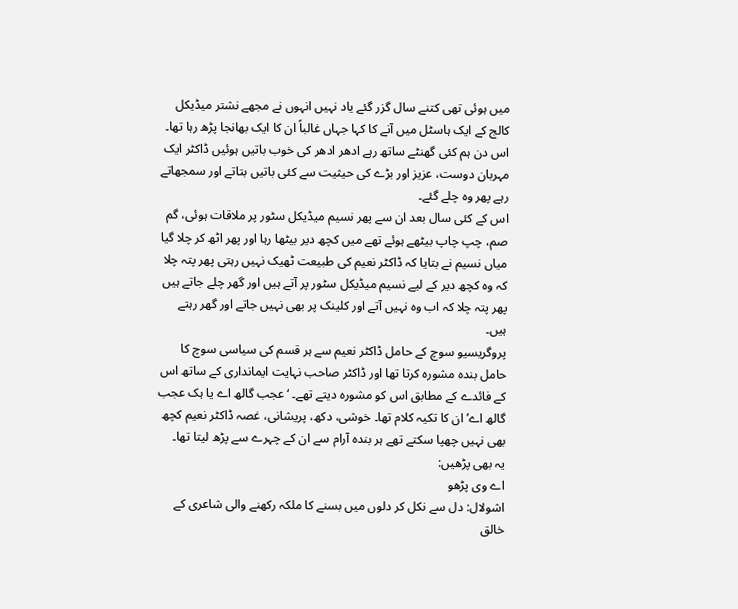میں ہوئی تھی کتنے سال گزر گئے یاد نہیں انہوں نے مجھے نشتر میڈیکل کالج کے ایک ہاسٹل میں آنے کا کہا جہاں غالباً ان کا ایک بھانجا پڑھ رہا تھا۔ اس دن ہم کئی گھنٹے ساتھ رہے ادھر ادھر کی خوب باتیں ہوئیں ڈاکٹر ایک مہربان دوست، عزیز اور بڑے کی حیثیت سے کئی باتیں بتاتے اور سمجھاتے رہے پھر وہ چلے گئے۔
اس کے کئی سال بعد ان سے پھر نسیم میڈیکل سٹور پر ملاقات ہوئی، گم صم، چپ چاپ بیٹھے ہوئے تھے میں کچھ دیر بیٹھا رہا اور پھر اٹھ کر چلا گیا میاں نسیم نے بتایا کہ ڈاکٹر نعیم کی طبیعت ٹھیک نہیں رہتی پھر پتہ چلا کہ وہ کچھ دیر کے لیے نسیم میڈیکل سٹور پر آتے ہیں اور گھر چلے جاتے ہیں پھر پتہ چلا کہ اب وہ نہیں آتے اور کلینک پر بھی نہیں جاتے اور گھر رہتے ہیں۔
پروگریسیو سوچ کے حامل ڈاکٹر نعیم سے ہر قسم کی سیاسی سوچ کا حامل بندہ مشورہ کرتا تھا اور ڈاکٹر صاحب نہایت ایمانداری کے ساتھ اس کے فائدے کے مطابق اس کو مشورہ دیتے تھے۔ ‘عجب گالھ اے یا ہک عجب گالھ اے’ ان کا تکیہ کلام تھا۔ خوشی، دکھ، پریشانی، غصہ ڈاکٹر نعیم کچھ بھی نہیں چھپا سکتے تھے ہر بندہ آرام سے ان کے چہرے سے پڑھ لیتا تھا۔
یہ بھی پڑھیں:
اے وی پڑھو
اشولال: دل سے نکل کر دلوں میں بسنے کا ملکہ رکھنے والی شاعری کے خالق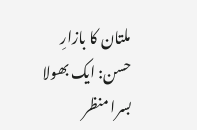ملتان کا بازارِ حسن: ایک بھولا بسرا منظر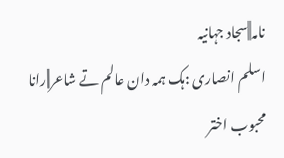نامہ||سجاد جہانیہ
اسلم انصاری :ہک ہمہ دان عالم تے شاعر||رانا محبوب اختر